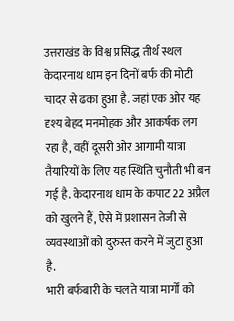उत्तराखंड के विश्व प्रसिद्ध तीर्थ स्थल केदारनाथ धाम इन दिनों बर्फ की मोटी चादर से ढका हुआ है. जहां एक ओर यह दृश्य बेहद मनमोहक और आकर्षक लग रहा है, वहीं दूसरी ओर आगामी यात्रा तैयारियों के लिए यह स्थिति चुनौती भी बन गई है. केदारनाथ धाम के कपाट 22 अप्रैल को खुलने हैं, ऐसे में प्रशासन तेजी से व्यवस्थाओं को दुरुस्त करने में जुटा हुआ है.
भारी बर्फबारी के चलते यात्रा मार्गों को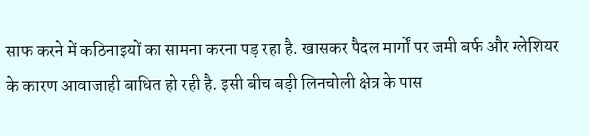साफ करने में कठिनाइयों का सामना करना पड़ रहा है. खासकर पैदल मार्गों पर जमी बर्फ और ग्लेशियर के कारण आवाजाही बाधित हो रही है. इसी बीच बड़ी लिनचोली क्षेत्र के पास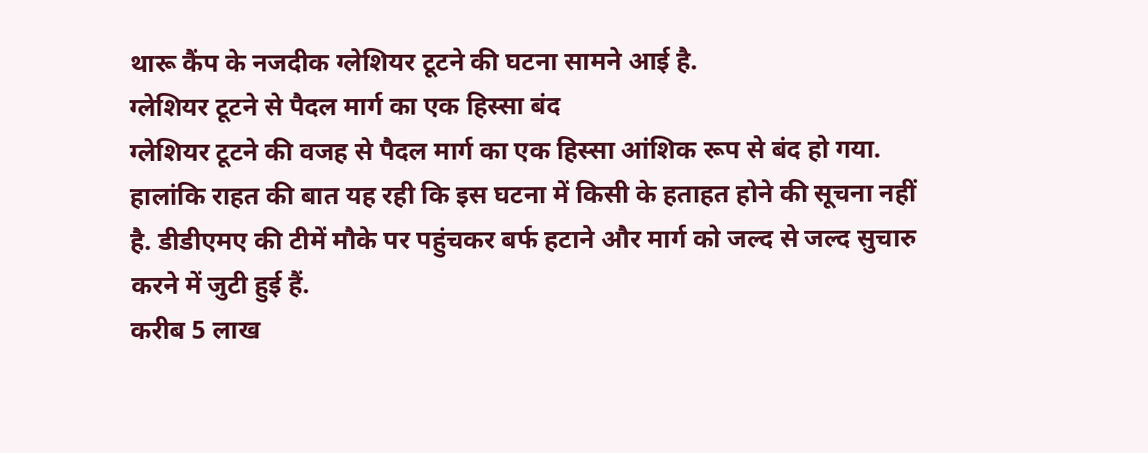थारू कैंप के नजदीक ग्लेशियर टूटने की घटना सामने आई है.
ग्लेशियर टूटने से पैदल मार्ग का एक हिस्सा बंद
ग्लेशियर टूटने की वजह से पैदल मार्ग का एक हिस्सा आंशिक रूप से बंद हो गया. हालांकि राहत की बात यह रही कि इस घटना में किसी के हताहत होने की सूचना नहीं है. डीडीएमए की टीमें मौके पर पहुंचकर बर्फ हटाने और मार्ग को जल्द से जल्द सुचारु करने में जुटी हुई हैं.
करीब 5 लाख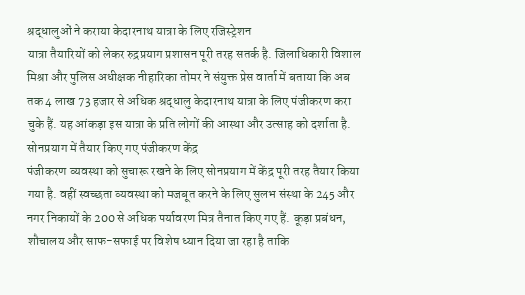श्रद्धालुओं ने कराया केदारनाथ यात्रा के लिए रजिस्ट्रेशन
यात्रा तैयारियों को लेकर रुद्रप्रयाग प्रशासन पूरी तरह सतर्क है. जिलाधिकारी विशाल मिश्रा और पुलिस अधीक्षक नीहारिका तोमर ने संयुक्त प्रेस वार्ता में बताया कि अब तक 4 लाख 73 हजार से अधिक श्रद्धालु केदारनाथ यात्रा के लिए पंजीकरण करा चुके हैं. यह आंकड़ा इस यात्रा के प्रति लोगों की आस्था और उत्साह को दर्शाता है.
सोनप्रयाग में तैयार किए गए पंजीकरण केंद्र
पंजीकरण व्यवस्था को सुचारू रखने के लिए सोनप्रयाग में केंद्र पूरी तरह तैयार किया गया है. वहीं स्वच्छता व्यवस्था को मजबूत करने के लिए सुलभ संस्था के 245 और नगर निकायों के 200 से अधिक पर्यावरण मित्र तैनात किए गए हैं. कूड़ा प्रबंधन, शौचालय और साफ-सफाई पर विशेष ध्यान दिया जा रहा है ताकि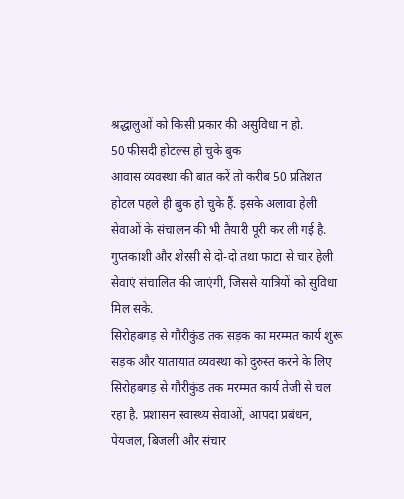श्रद्धालुओं को किसी प्रकार की असुविधा न हो.
50 फीसदी होटल्स हो चुके बुक
आवास व्यवस्था की बात करें तो करीब 50 प्रतिशत होटल पहले ही बुक हो चुके हैं. इसके अलावा हेली सेवाओं के संचालन की भी तैयारी पूरी कर ली गई है. गुप्तकाशी और शेरसी से दो-दो तथा फाटा से चार हेली सेवाएं संचालित की जाएंगी, जिससे यात्रियों को सुविधा मिल सके.
सिरोहबगड़ से गौरीकुंड तक सड़क का मरम्मत कार्य शुरू
सड़क और यातायात व्यवस्था को दुरुस्त करने के लिए सिरोहबगड़ से गौरीकुंड तक मरम्मत कार्य तेजी से चल रहा है. प्रशासन स्वास्थ्य सेवाओं, आपदा प्रबंधन, पेयजल, बिजली और संचार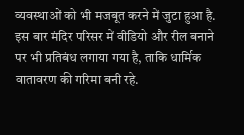व्यवस्थाओं को भी मजबूत करने में जुटा हुआ है. इस बार मंदिर परिसर में वीडियो और रील बनाने पर भी प्रतिबंध लगाया गया है, ताकि धार्मिक वातावरण की गरिमा बनी रहे.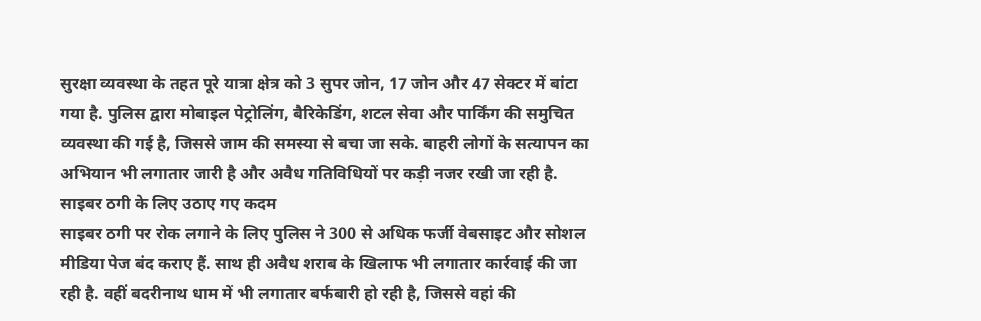सुरक्षा व्यवस्था के तहत पूरे यात्रा क्षेत्र को 3 सुपर जोन, 17 जोन और 47 सेक्टर में बांटा गया है. पुलिस द्वारा मोबाइल पेट्रोलिंग, बैरिकेडिंग, शटल सेवा और पार्किंग की समुचित व्यवस्था की गई है, जिससे जाम की समस्या से बचा जा सके. बाहरी लोगों के सत्यापन का अभियान भी लगातार जारी है और अवैध गतिविधियों पर कड़ी नजर रखी जा रही है.
साइबर ठगी के लिए उठाए गए कदम
साइबर ठगी पर रोक लगाने के लिए पुलिस ने 300 से अधिक फर्जी वेबसाइट और सोशल मीडिया पेज बंद कराए हैं. साथ ही अवैध शराब के खिलाफ भी लगातार कार्रवाई की जा रही है. वहीं बदरीनाथ धाम में भी लगातार बर्फबारी हो रही है, जिससे वहां की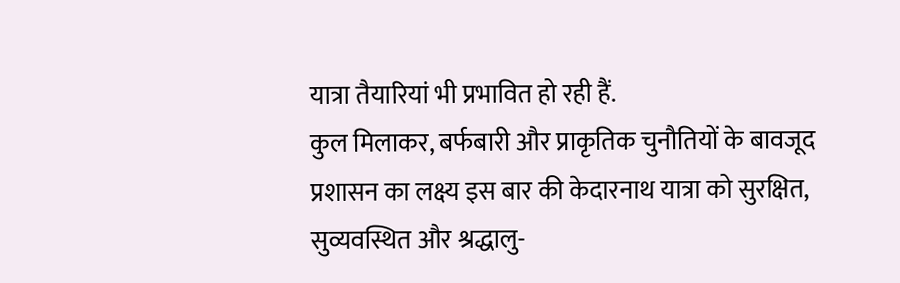यात्रा तैयारियां भी प्रभावित हो रही हैं.
कुल मिलाकर, बर्फबारी और प्राकृतिक चुनौतियों के बावजूद प्रशासन का लक्ष्य इस बार की केदारनाथ यात्रा को सुरक्षित, सुव्यवस्थित और श्रद्धालु-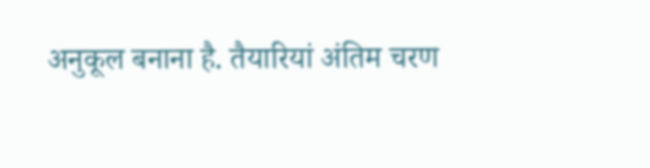अनुकूल बनाना है. तैयारियां अंतिम चरण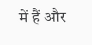में हैं और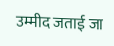उम्मीद जताई जा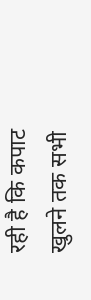रही है कि कपाट खुलने तक सभी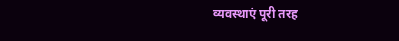व्यवस्थाएं पूरी तरह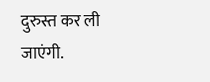दुरुस्त कर ली जाएंगी.